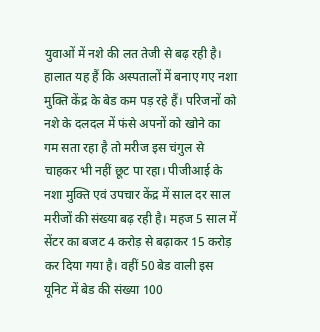युवाओं में नशे की लत तेजी से बढ़ रही है। हालात यह हैं कि अस्पतालों में बनाए गए नशा मुक्ति केंद्र के बेड कम पड़ रहे हैं। परिजनों को नशे के दलदल में फंसे अपनों को खोने का गम सता रहा है तो मरीज इस चंगुल से चाहकर भी नहीं छूट पा रहा। पीजीआई के नशा मुक्ति एवं उपचार केंद्र में साल दर साल मरीजों की संख्या बढ़ रही है। महज 5 साल में सेंटर का बजट 4 करोड़ से बढ़ाकर 15 करोड़ कर दिया गया है। वहीं 50 बेड वाली इस यूनिट में बेड की संख्या 100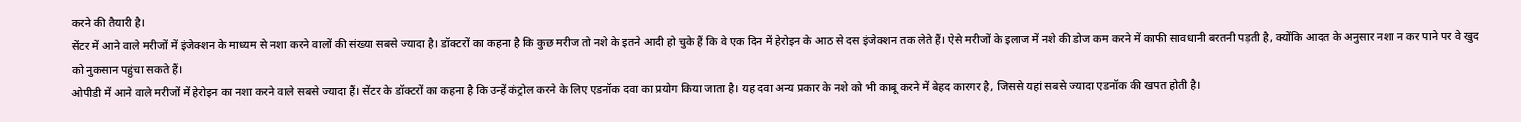करने की तैयारी है।
सेंटर में आने वाले मरीजों में इंजेक्शन के माध्यम से नशा करने वालों की संख्या सबसे ज्यादा है। डॉक्टरों का कहना है कि कुछ मरीज तो नशे के इतने आदी हो चुके हैं कि वे एक दिन में हेरोइन के आठ से दस इंजेक्शन तक लेते हैं। ऐसे मरीजों के इलाज में नशे की डोज कम करने में काफी सावधानी बरतनी पड़ती है, क्योंकि आदत के अनुसार नशा न कर पाने पर वे खुद को नुकसान पहुंचा सकते हैं।
ओपीडी में आने वाले मरीजों में हेरोइन का नशा करने वाले सबसे ज्यादा हैं। सेंटर के डॉक्टरों का कहना है कि उन्हें कंट्रोल करने के लिए एडनॉक दवा का प्रयोग किया जाता है। यह दवा अन्य प्रकार के नशे को भी काबू करने में बेहद कारगर है, जिससे यहां सबसे ज्यादा एडनॉक की खपत होती है।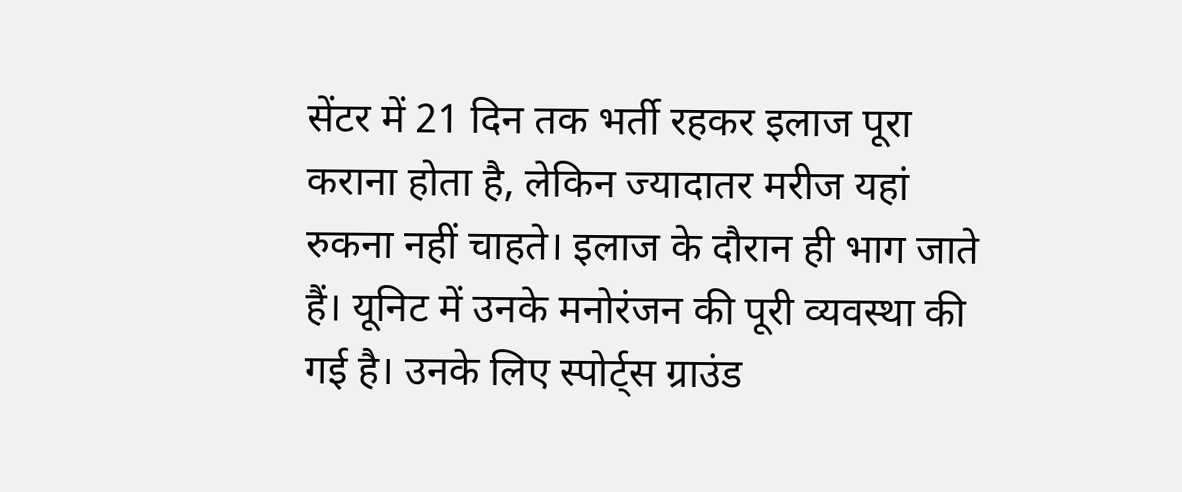सेंटर में 21 दिन तक भर्ती रहकर इलाज पूरा कराना होता है, लेकिन ज्यादातर मरीज यहां रुकना नहीं चाहते। इलाज के दौरान ही भाग जाते हैं। यूनिट में उनके मनोरंजन की पूरी व्यवस्था की गई है। उनके लिए स्पोर्ट्स ग्राउंड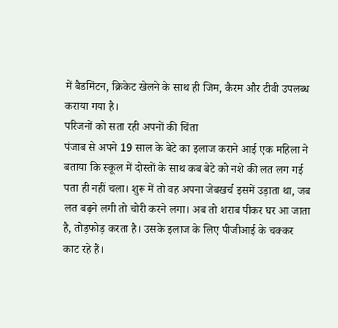में बैडमिंटन, क्रिकेट खेलने के साथ ही जिम, कैरम और टीवी उपलब्ध कराया गया है।
परिजनों को सता रही अपनों की चिंता
पंजाब से अपने 19 साल के बेटे का इलाज कराने आई एक महिला ने बताया कि स्कूल में दोस्तों के साथ कब बेटे को नशे की लत लग गई पता ही नहीं चला। शुरू में तो वह अपना जेबखर्च इसमें उड़ाता था, जब लत बढ़ने लगी तो चोरी करने लगा। अब तो शराब पीकर घर आ जाता है, तोड़फोड़ करता है। उसके इलाज के लिए पीजीआई के चक्कर काट रहे हैं।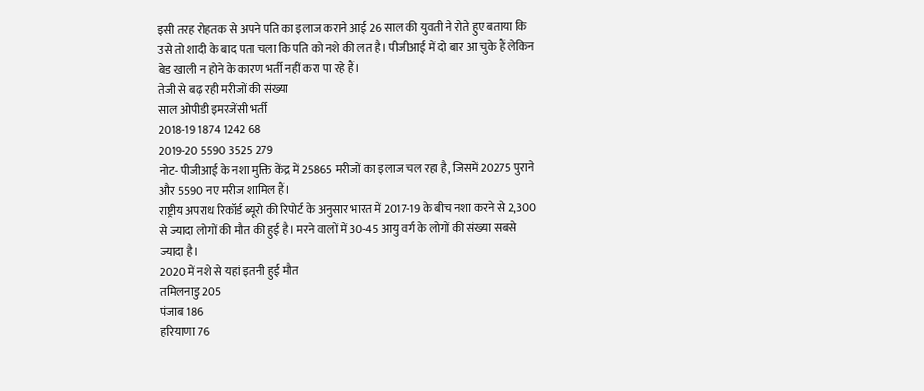इसी तरह रोहतक से अपने पति का इलाज कराने आई 26 साल की युवती ने रोते हुए बताया कि उसे तो शादी के बाद पता चला कि पति को नशे की लत है। पीजीआई में दो बार आ चुके हैं लेकिन बेड खाली न होने के कारण भर्ती नहीं करा पा रहे हैं।
तेजी से बढ़ रही मरीजों की संख्या
साल ओपीडी इमरजेंसी भर्ती
2018-19 1874 1242 68
2019-20 5590 3525 279
नोट- पीजीआई के नशा मुक्ति केंद्र में 25865 मरीजों का इलाज चल रहा है, जिसमें 20275 पुराने और 5590 नए मरीज शामिल हैं।
राष्ट्रीय अपराध रिकॉर्ड ब्यूरो की रिपोर्ट के अनुसार भारत में 2017-19 के बीच नशा करने से 2,300 से ज्यादा लोगों की मौत की हुई है। मरने वालों में 30-45 आयु वर्ग के लोगों की संख्या सबसे ज्यादा है।
2020 में नशे से यहां इतनी हुई मौत
तमिलनाडु 205
पंजाब 186
हरियाणा 76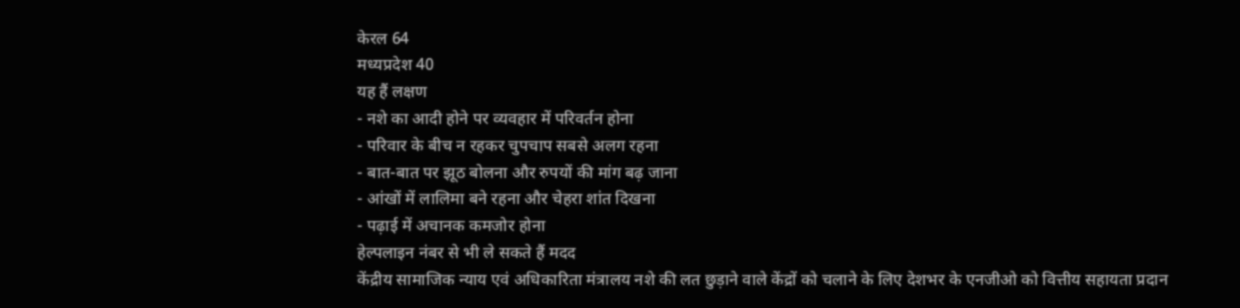केरल 64
मध्यप्रदेश 40
यह हैं लक्षण
- नशे का आदी होने पर व्यवहार में परिवर्तन होना
- परिवार के बीच न रहकर चुपचाप सबसे अलग रहना
- बात-बात पर झूठ बोलना और रुपयों की मांग बढ़ जाना
- आंखों में लालिमा बने रहना और चेहरा शांत दिखना
- पढ़ाई में अचानक कमजोर होना
हेल्पलाइन नंबर से भी ले सकते हैं मदद
केंद्रीय सामाजिक न्याय एवं अधिकारिता मंत्रालय नशे की लत छुड़ाने वाले केंद्रों को चलाने के लिए देशभर के एनजीओ को वित्तीय सहायता प्रदान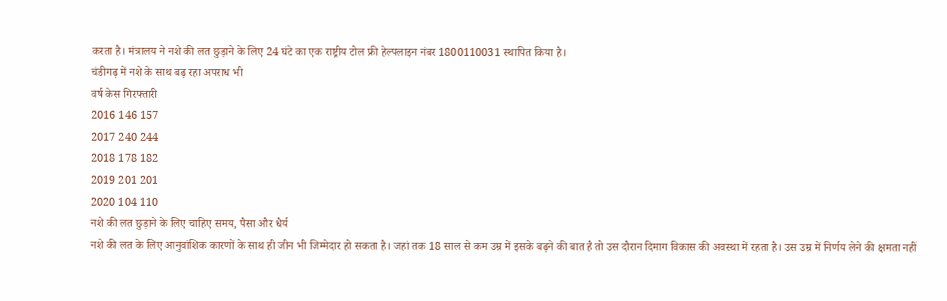करता है। मंत्रालय ने नशे की लत छुड़ाने के लिए 24 घंटे का एक राष्ट्रीय टोल फ्री हेल्पलाइन नंबर 1800110031 स्थापित किया है।
चंडीगढ़ में नशे के साथ बढ़ रहा अपराध भी
वर्ष केस गिरफ्तारी
2016 146 157
2017 240 244
2018 178 182
2019 201 201
2020 104 110
नशे की लत छुड़ाने के लिए चाहिए समय, पैसा और धैर्य
नशे की लत के लिए आनुवांशिक कारणों के साथ ही जीन भी जिम्मेदार हो सकता है। जहां तक 18 साल से कम उम्र में इसके बढ़ने की बात है तो उस दौरान दिमाग विकास की अवस्था में रहता है। उस उम्र में निर्णय लेने की क्षमता नहीं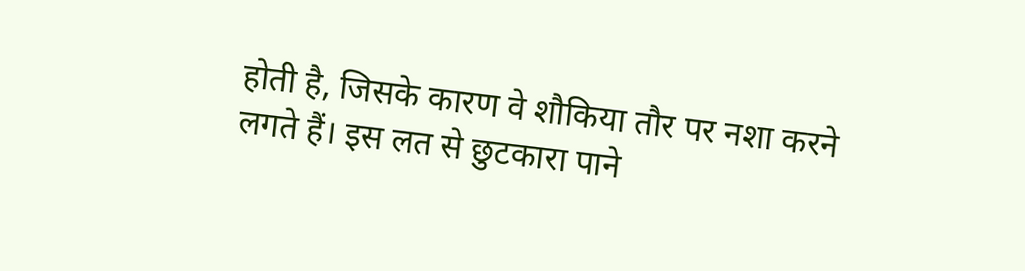होती है, जिसके कारण वे शौकिया तौर पर नशा करने लगते हैं। इस लत से छुटकारा पाने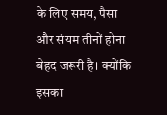के लिए समय, पैसा और संयम तीनों होना बेहद जरूरी है। क्योंकि इसका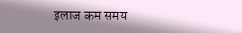इलाज कम समय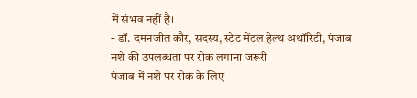में संभव नहीं है।
- डॉ. दमनजीत कौर, सदस्य, स्टेट मेंटल हेल्थ अथॉरिटी, पंजाब
नशे की उपलब्धता पर रोक लगाना जरूरी
पंजाब में नशे पर रोक के लिए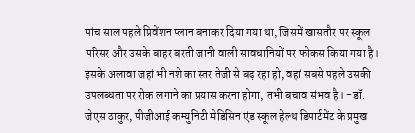पांच साल पहले प्रिवेंशन प्लान बनाकर दिया गया था, जिसमें खासतौर पर स्कूल परिसर और उसके बाहर बरती जानी वाली सावधानियों पर फोकस किया गया है। इसके अलावा जहां भी नशे का स्तर तेजी से बढ़ रहा हो, वहां सबसे पहले उसकी उपलब्धता पर रोक लगाने का प्रयास करना होगा, तभी बचाव संभव है। -डॉ. जेएस ठाकुर, पीजीआई कम्युनिटी मेडिसिन एंड स्कूल हेल्थ डिपार्टमेंट के प्रमुख